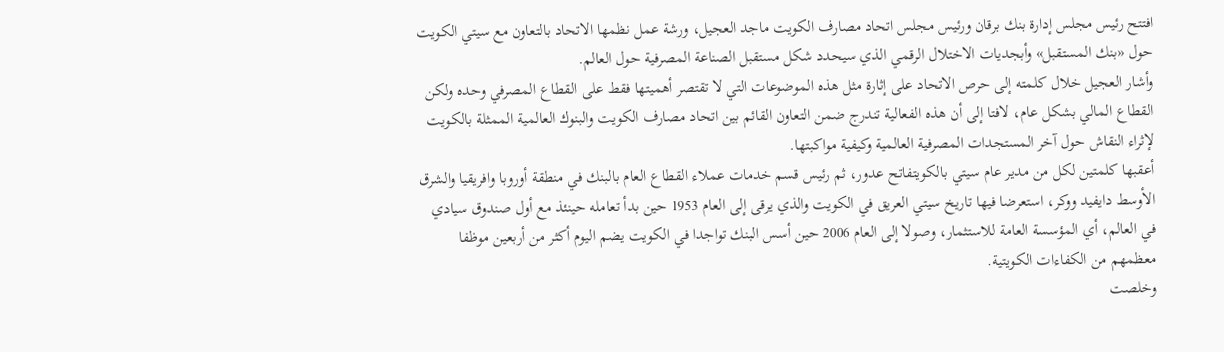افتتح رئيس مجلس إدارة بنك برقان ورئيس مجلس اتحاد مصارف الكويت ماجد العجيل، ورشة عمل نظمها الاتحاد بالتعاون مع سيتي الكويت حول «بنك المستقبل» وأبجديات الاختلال الرقمي الذي سيحدد شكل مستقبل الصناعة المصرفية حول العالم.
وأشار العجيل خلال كلمته إلى حرص الاتحاد على إثارة مثل هذه الموضوعات التي لا تقتصر أهميتها فقط على القطاع المصرفي وحده ولكن القطاع المالي بشكل عام، لافتا إلى أن هذه الفعالية تندرج ضمن التعاون القائم بين اتحاد مصارف الكويت والبنوك العالمية الممثلة بالكويت لإثراء النقاش حول آخر المستجدات المصرفية العالمية وكيفية مواكبتها.
أعقبها كلمتين لكل من مدير عام سيتي بالكويتفاتح عدور، ثم رئيس قسم خدمات عملاء القطاع العام بالبنك في منطقة أوروبا وافريقيا والشرق الأوسط دايفيد ووكر، استعرضا فيها تاريخ سيتي العريق في الكويت والذي يرقى إلى العام 1953 حين بدأ تعامله حينئذ مع أول صندوق سيادي في العالم، أي المؤسسة العامة للاستثمار، وصولا إلى العام 2006 حين أسس البنك تواجدا في الكويت يضم اليوم أكثر من أربعين موظفا معظمهم من الكفاءات الكويتية.
وخلصت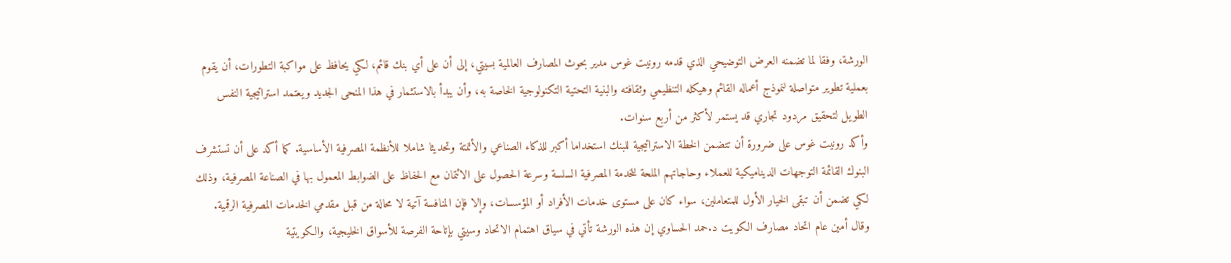الورشة، وفقا لما تضمنه العرض التوضيحي الذي قدمه رونيت غوس مدير بحوث المصارف العالمية بسيتي، إلى أن على أي بنك قائم، لكي يحافظ على مواكبة التطورات، أن يقوم بعملية تطوير متواصلة لنموذج أعماله القائم وهيكله التنظيمي وثقافته والبنية التحتية التكنولوجية الخاصة به، وأن يبدأ بالاستثمار في هذا المنحى الجديد ويعتمد استراتيجية النفس الطويل لتحقيق مردود تجاري قد يستمر لأكثر من أربع سنوات.
وأكد رونيت غوس على ضرورة أن تتضمن الخطة الاستراتيجية للبنك استخداما أكبر للذكاء الصناعي والأتمتة وتحديثا شاملا للأنظمة المصرفية الأساسية. كما أكد على أن تستشرف البنوك القائمة التوجهات الديناميكية للعملاء وحاجاتهم الملحة للخدمة المصرفية السلسة وسرعة الحصول على الائتمان مع الحفاظ على الضوابط المعمول بها في الصناعة المصرفية، وذلك لكي تضمن أن تبقى الخيار الأول للمتعاملين، سواء كان على مستوى خدمات الأفراد أو المؤسسات، وإلا فإن المنافسة آتية لا محالة من قبل مقدمي الخدمات المصرفية الرقمية.
وقال أمين عام اتحاد مصارف الكويت د.حمد الحساوي إن هذه الورشة تأتي في سياق اهتمام الاتحاد وسيتي بإتاحة الفرصة للأسواق الخليجية، والكويتية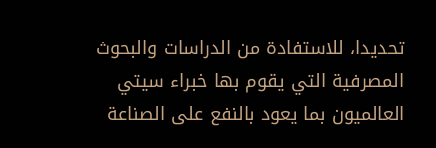تحديدا، للاستفادة من الدراسات والبحوث المصرفية التي يقوم بها خبراء سيتي العالميون بما يعود بالنفع على الصناعة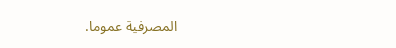المصرفية عموما.